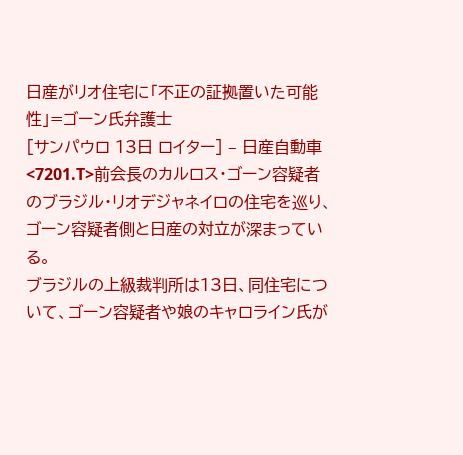日産がリオ住宅に「不正の証拠置いた可能性」=ゴーン氏弁護士
[サンパウロ 13日 ロイター] – 日産自動車<7201.T>前会長のカルロス・ゴーン容疑者のブラジル・リオデジャネイロの住宅を巡り、ゴーン容疑者側と日産の対立が深まっている。
ブラジルの上級裁判所は13日、同住宅について、ゴーン容疑者や娘のキャロライン氏が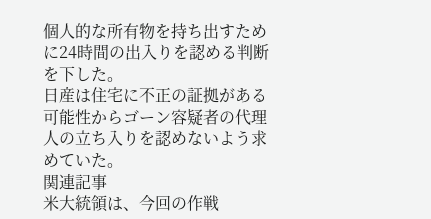個人的な所有物を持ち出すために24時間の出入りを認める判断を下した。
日産は住宅に不正の証拠がある可能性からゴーン容疑者の代理人の立ち入りを認めないよう求めていた。
関連記事
米大統領は、今回の作戦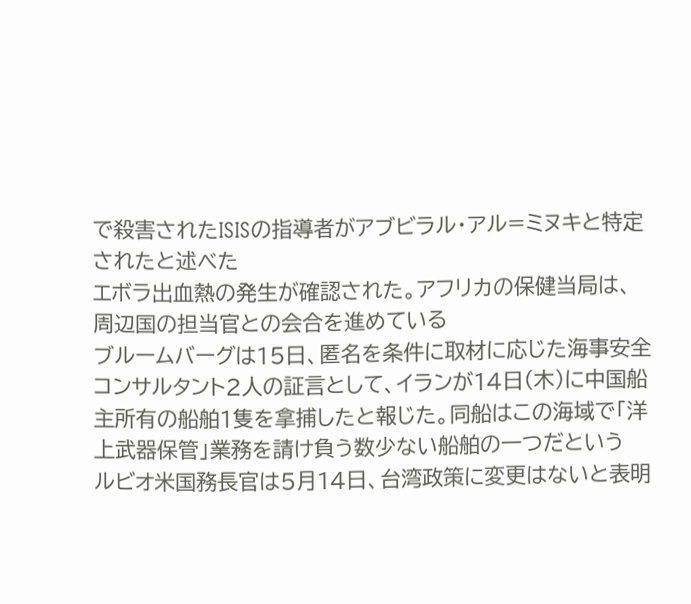で殺害されたISISの指導者がアブビラル・アル=ミヌキと特定されたと述べた
エボラ出血熱の発生が確認された。アフリカの保健当局は、周辺国の担当官との会合を進めている
ブルームバーグは15日、匿名を条件に取材に応じた海事安全コンサルタント2人の証言として、イランが14日(木)に中国船主所有の船舶1隻を拿捕したと報じた。同船はこの海域で「洋上武器保管」業務を請け負う数少ない船舶の一つだという
ルビオ米国務長官は5月14日、台湾政策に変更はないと表明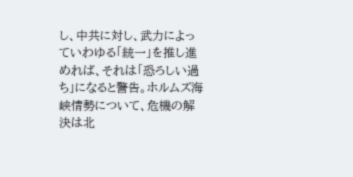し、中共に対し、武力によっていわゆる「統一」を推し進めれば、それは「恐ろしい過ち」になると警告。ホルムズ海峡情勢について、危機の解決は北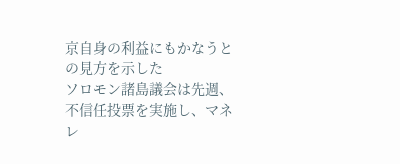京自身の利益にもかなうとの見方を示した
ソロモン諸島議会は先週、不信任投票を実施し、マネレ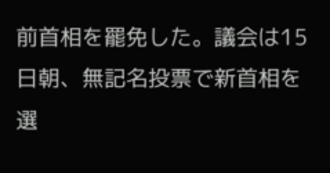前首相を罷免した。議会は15日朝、無記名投票で新首相を選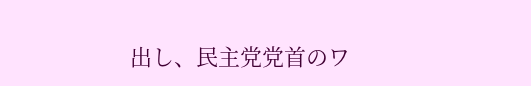出し、民主党党首のワ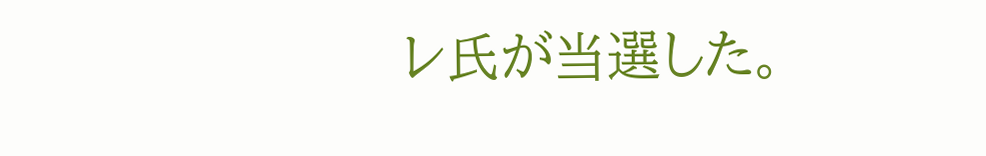レ氏が当選した。